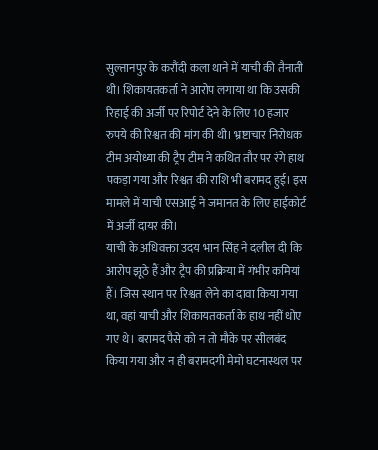सुल्तानपुर के करौंदी कला थाने में याची की तैनाती थी। शिकायतकर्ता ने आरोप लगाया था कि उसकी रिहाई की अर्जी पर रिपोर्ट देने के लिए 10 हजार रुपये की रिश्वत की मांग की थी। भ्रष्टाचार निरोधक टीम अयोध्या की ट्रैप टीम ने कथित तौर पर रंगे हाथ पकड़ा गया और रिश्वत की राशि भी बरामद हुई। इस मामले में याची एसआई ने जमानत के लिए हाईकोर्ट में अर्जी दायर की।
याची के अधिवक्ता उदय भान सिंह ने दलील दी कि आरोप झूठे हैं और ट्रैप की प्रक्रिया में गंभीर कमियां हैं। जिस स्थान पर रिश्वत लेने का दावा किया गया था, वहां याची और शिकायतकर्ता के हाथ नहीं धोए गए थे। बरामद पैसे को न तो मौके पर सीलबंद किया गया और न ही बरामदगी मेमो घटनास्थल पर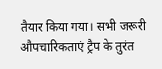तैयार किया गया। सभी जरूरी औपचारिकताएं ट्रैप के तुरंत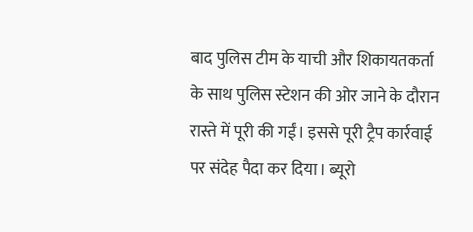बाद पुलिस टीम के याची और शिकायतकर्ता के साथ पुलिस स्टेशन की ओर जाने के दौरान रास्ते में पूरी की गईं। इससे पूरी ट्रैप कार्रवाई पर संदेह पैदा कर दिया। ब्यूरो